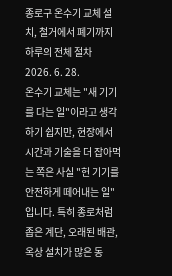종로구 온수기 교체 설치, 철거에서 폐기까지 하루의 전체 절차
2026. 6. 28.
온수기 교체는 "새 기기를 다는 일"이라고 생각하기 쉽지만, 현장에서 시간과 기술을 더 잡아먹는 쪽은 사실 "헌 기기를 안전하게 떼어내는 일"입니다. 특히 종로처럼 좁은 계단, 오래된 배관, 옥상 설치가 많은 동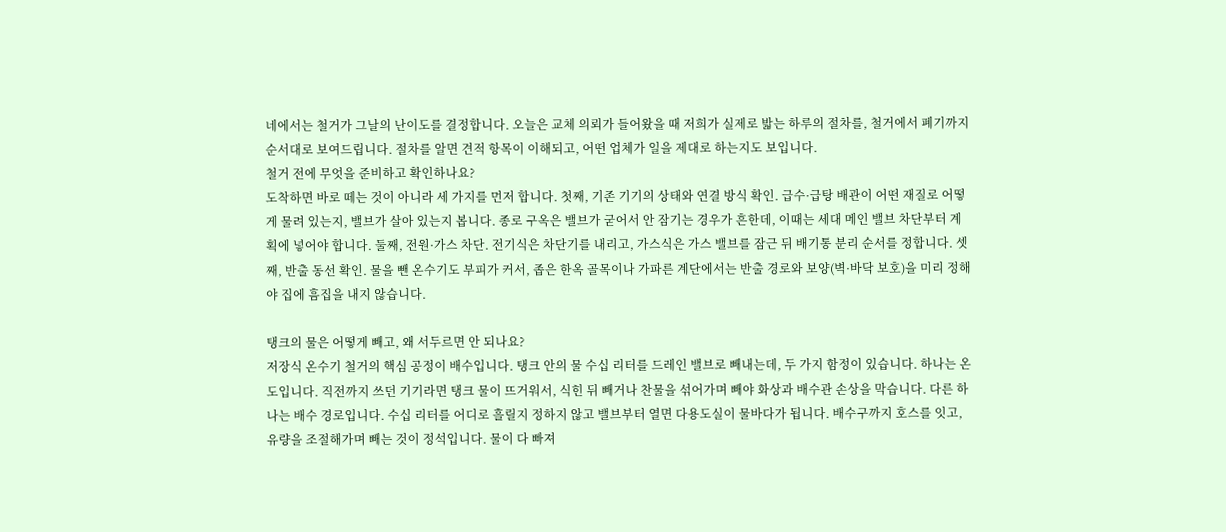네에서는 철거가 그날의 난이도를 결정합니다. 오늘은 교체 의뢰가 들어왔을 때 저희가 실제로 밟는 하루의 절차를, 철거에서 폐기까지 순서대로 보여드립니다. 절차를 알면 견적 항목이 이해되고, 어떤 업체가 일을 제대로 하는지도 보입니다.
철거 전에 무엇을 준비하고 확인하나요?
도착하면 바로 떼는 것이 아니라 세 가지를 먼저 합니다. 첫째, 기존 기기의 상태와 연결 방식 확인. 급수·급탕 배관이 어떤 재질로 어떻게 물려 있는지, 밸브가 살아 있는지 봅니다. 종로 구옥은 밸브가 굳어서 안 잠기는 경우가 흔한데, 이때는 세대 메인 밸브 차단부터 계획에 넣어야 합니다. 둘째, 전원·가스 차단. 전기식은 차단기를 내리고, 가스식은 가스 밸브를 잠근 뒤 배기통 분리 순서를 정합니다. 셋째, 반출 동선 확인. 물을 뺀 온수기도 부피가 커서, 좁은 한옥 골목이나 가파른 계단에서는 반출 경로와 보양(벽·바닥 보호)을 미리 정해야 집에 흠집을 내지 않습니다.

탱크의 물은 어떻게 빼고, 왜 서두르면 안 되나요?
저장식 온수기 철거의 핵심 공정이 배수입니다. 탱크 안의 물 수십 리터를 드레인 밸브로 빼내는데, 두 가지 함정이 있습니다. 하나는 온도입니다. 직전까지 쓰던 기기라면 탱크 물이 뜨거워서, 식힌 뒤 빼거나 찬물을 섞어가며 빼야 화상과 배수관 손상을 막습니다. 다른 하나는 배수 경로입니다. 수십 리터를 어디로 흘릴지 정하지 않고 밸브부터 열면 다용도실이 물바다가 됩니다. 배수구까지 호스를 잇고, 유량을 조절해가며 빼는 것이 정석입니다. 물이 다 빠져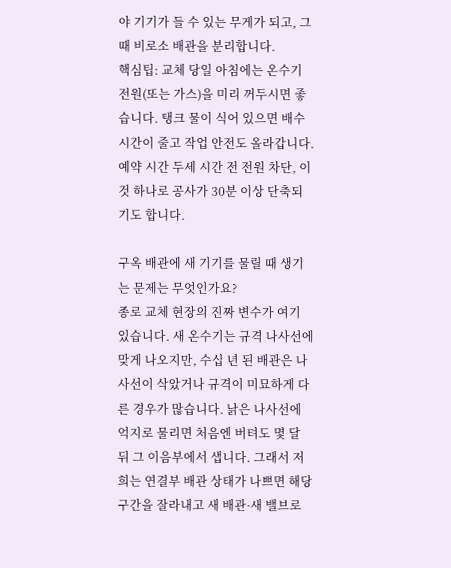야 기기가 들 수 있는 무게가 되고, 그때 비로소 배관을 분리합니다.
핵심팁: 교체 당일 아침에는 온수기 전원(또는 가스)을 미리 꺼두시면 좋습니다. 탱크 물이 식어 있으면 배수 시간이 줄고 작업 안전도 올라갑니다. 예약 시간 두세 시간 전 전원 차단, 이것 하나로 공사가 30분 이상 단축되기도 합니다.

구옥 배관에 새 기기를 물릴 때 생기는 문제는 무엇인가요?
종로 교체 현장의 진짜 변수가 여기 있습니다. 새 온수기는 규격 나사선에 맞게 나오지만, 수십 년 된 배관은 나사선이 삭았거나 규격이 미묘하게 다른 경우가 많습니다. 낡은 나사선에 억지로 물리면 처음엔 버텨도 몇 달 뒤 그 이음부에서 샙니다. 그래서 저희는 연결부 배관 상태가 나쁘면 해당 구간을 잘라내고 새 배관·새 밸브로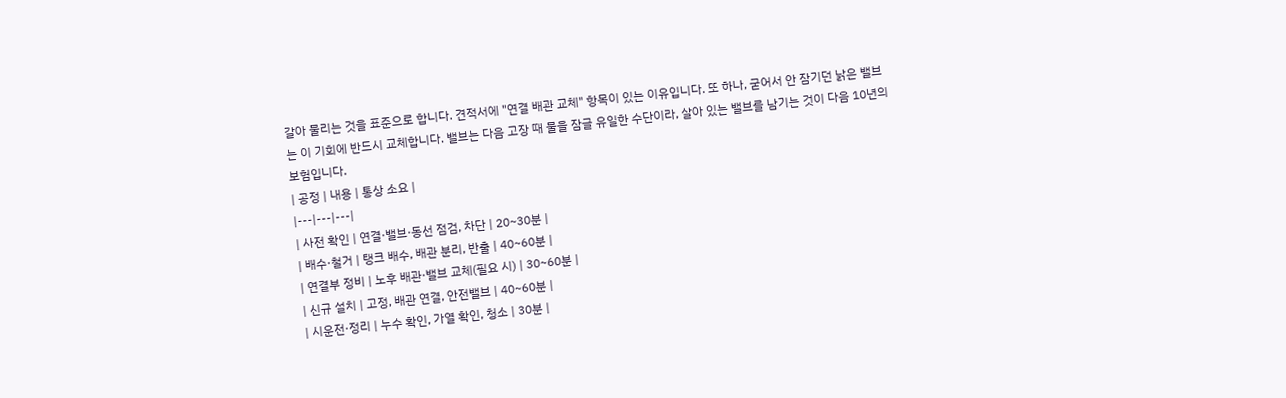갈아 물리는 것을 표준으로 합니다. 견적서에 "연결 배관 교체" 항목이 있는 이유입니다. 또 하나, 굳어서 안 잠기던 낡은 밸브는 이 기회에 반드시 교체합니다. 밸브는 다음 고장 때 물을 잠글 유일한 수단이라, 살아 있는 밸브를 남기는 것이 다음 10년의 보험입니다.
| 공정 | 내용 | 통상 소요 |
|---|---|---|
| 사전 확인 | 연결·밸브·동선 점검, 차단 | 20~30분 |
| 배수·철거 | 탱크 배수, 배관 분리, 반출 | 40~60분 |
| 연결부 정비 | 노후 배관·밸브 교체(필요 시) | 30~60분 |
| 신규 설치 | 고정, 배관 연결, 안전밸브 | 40~60분 |
| 시운전·정리 | 누수 확인, 가열 확인, 청소 | 30분 |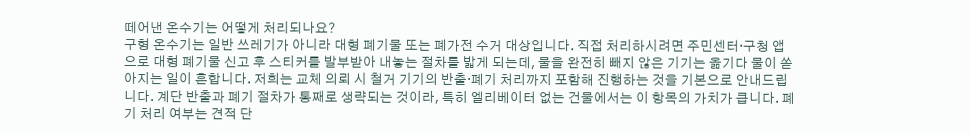떼어낸 온수기는 어떻게 처리되나요?
구형 온수기는 일반 쓰레기가 아니라 대형 폐기물 또는 폐가전 수거 대상입니다. 직접 처리하시려면 주민센터·구청 앱으로 대형 폐기물 신고 후 스티커를 발부받아 내놓는 절차를 밟게 되는데, 물을 완전히 빼지 않은 기기는 옮기다 물이 쏟아지는 일이 흔합니다. 저희는 교체 의뢰 시 철거 기기의 반출·폐기 처리까지 포함해 진행하는 것을 기본으로 안내드립니다. 계단 반출과 폐기 절차가 통째로 생략되는 것이라, 특히 엘리베이터 없는 건물에서는 이 항목의 가치가 큽니다. 폐기 처리 여부는 견적 단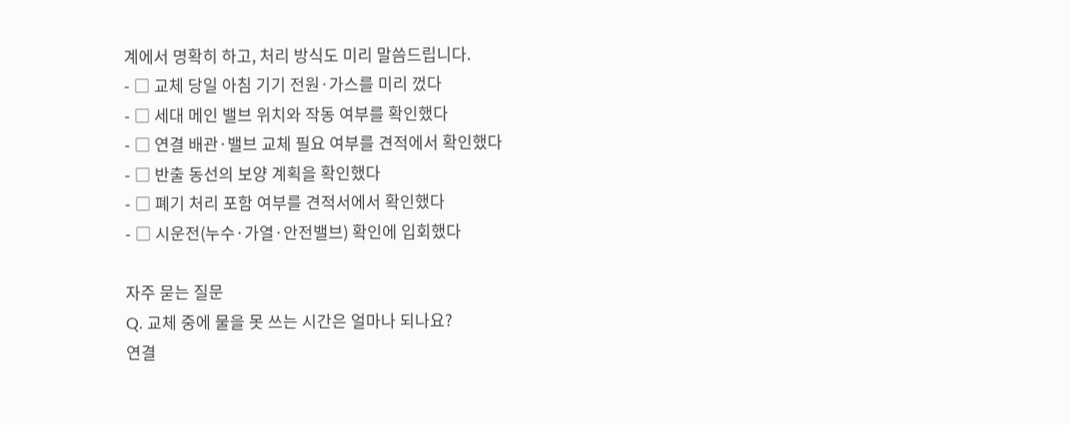계에서 명확히 하고, 처리 방식도 미리 말씀드립니다.
- □ 교체 당일 아침 기기 전원·가스를 미리 껐다
- □ 세대 메인 밸브 위치와 작동 여부를 확인했다
- □ 연결 배관·밸브 교체 필요 여부를 견적에서 확인했다
- □ 반출 동선의 보양 계획을 확인했다
- □ 폐기 처리 포함 여부를 견적서에서 확인했다
- □ 시운전(누수·가열·안전밸브) 확인에 입회했다

자주 묻는 질문
Q. 교체 중에 물을 못 쓰는 시간은 얼마나 되나요?
연결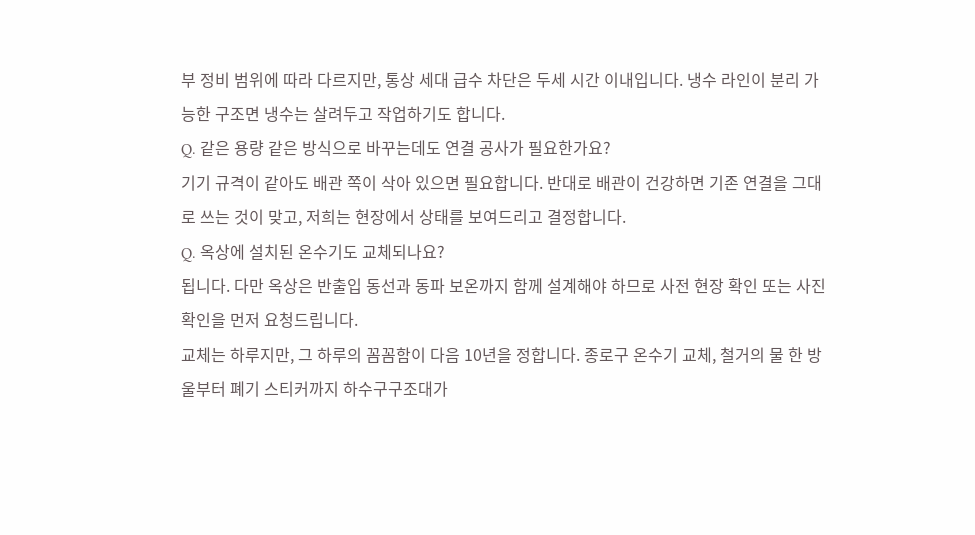부 정비 범위에 따라 다르지만, 통상 세대 급수 차단은 두세 시간 이내입니다. 냉수 라인이 분리 가능한 구조면 냉수는 살려두고 작업하기도 합니다.
Q. 같은 용량 같은 방식으로 바꾸는데도 연결 공사가 필요한가요?
기기 규격이 같아도 배관 쪽이 삭아 있으면 필요합니다. 반대로 배관이 건강하면 기존 연결을 그대로 쓰는 것이 맞고, 저희는 현장에서 상태를 보여드리고 결정합니다.
Q. 옥상에 설치된 온수기도 교체되나요?
됩니다. 다만 옥상은 반출입 동선과 동파 보온까지 함께 설계해야 하므로 사전 현장 확인 또는 사진 확인을 먼저 요청드립니다.
교체는 하루지만, 그 하루의 꼼꼼함이 다음 10년을 정합니다. 종로구 온수기 교체, 철거의 물 한 방울부터 폐기 스티커까지 하수구구조대가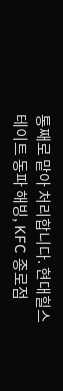통째로 맡아 처리합니다. 현대힐스테이트 동파 해빙, KFC 종로점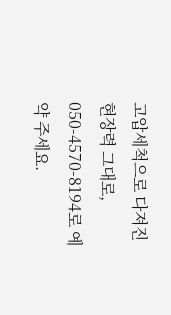고압세척으로 다져진 현장력 그대로, 050-4570-8194로 예약 주세요.